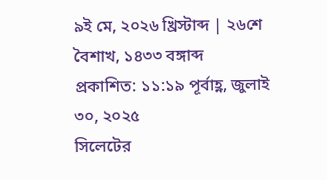৯ই মে, ২০২৬ খ্রিস্টাব্দ | ২৬শে বৈশাখ, ১৪৩৩ বঙ্গাব্দ
প্রকাশিত: ১১:১৯ পূর্বাহ্ণ, জুলাই ৩০, ২০২৫
সিলেটের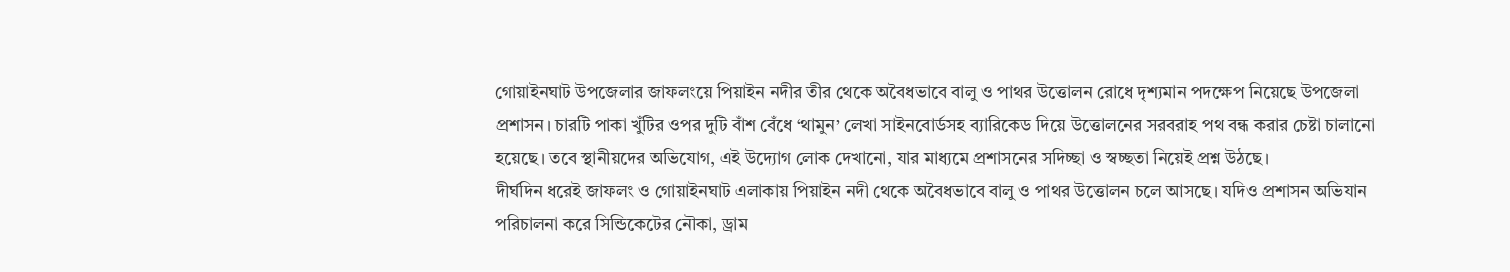গোয়াইনঘাট উপজেলার জাফলংয়ে পিয়াইন নদীর তীর থেকে অবৈধভাবে বালু ও পাথর উত্তোলন রোধে দৃশ্যমান পদক্ষেপ নিয়েছে উপজেলা প্রশাসন। চারটি পাকা খুঁটির ওপর দুটি বাঁশ বেঁধে ‘থামুন’ লেখা সাইনবোর্ডসহ ব্যারিকেড দিয়ে উত্তোলনের সরবরাহ পথ বন্ধ করার চেষ্টা চালানো হয়েছে। তবে স্থানীয়দের অভিযোগ, এই উদ্যোগ লোক দেখানো, যার মাধ্যমে প্রশাসনের সদিচ্ছা ও স্বচ্ছতা নিয়েই প্রশ্ন উঠছে।
দীর্ঘদিন ধরেই জাফলং ও গোয়াইনঘাট এলাকায় পিয়াইন নদী থেকে অবৈধভাবে বালু ও পাথর উত্তোলন চলে আসছে। যদিও প্রশাসন অভিযান পরিচালনা করে সিন্ডিকেটের নৌকা, ড্রাম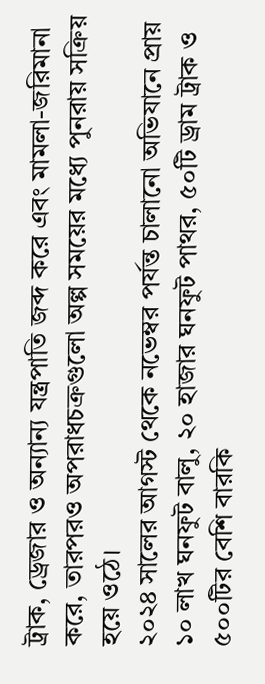ট্রাক, ড্রেজার ও অন্যান্য যন্ত্রপাতি জব্দ করে এবং মামলা-জরিমানা করে, তারপরও অপরাধচক্রগুলো অল্প সময়ের মধ্যে পুনরায় সক্রিয় হয়ে ওঠে।
২০২৪ সালের আগস্ট থেকে নভেম্বর পর্যন্ত চালানো অভিযানে প্রায় ১০ লাখ ঘনফুট বালু, ২০ হাজার ঘনফুট পাথর, ৫০টি ড্রাম ট্রাক ও ৫০০টির বেশি বারকি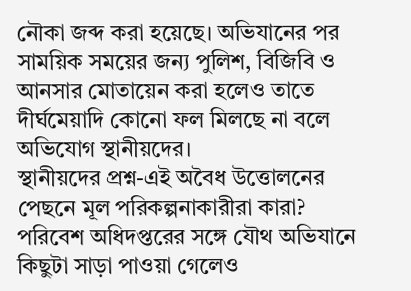নৌকা জব্দ করা হয়েছে। অভিযানের পর সাময়িক সময়ের জন্য পুলিশ, বিজিবি ও আনসার মোতায়েন করা হলেও তাতে দীর্ঘমেয়াদি কোনো ফল মিলছে না বলে অভিযোগ স্থানীয়দের।
স্থানীয়দের প্রশ্ন-এই অবৈধ উত্তোলনের পেছনে মূল পরিকল্পনাকারীরা কারা? পরিবেশ অধিদপ্তরের সঙ্গে যৌথ অভিযানে কিছুটা সাড়া পাওয়া গেলেও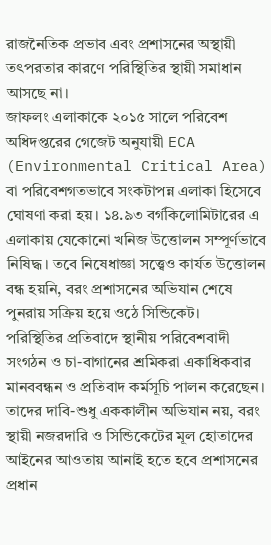রাজনৈতিক প্রভাব এবং প্রশাসনের অস্থায়ী তৎপরতার কারণে পরিস্থিতির স্থায়ী সমাধান আসছে না।
জাফলং এলাকাকে ২০১৫ সালে পরিবেশ অধিদপ্তরের গেজেট অনুযায়ী ECA (Environmental Critical Area) বা পরিবেশগতভাবে সংকটাপন্ন এলাকা হিসেবে ঘোষণা করা হয়। ১৪.৯৩ বর্গকিলোমিটারের এ এলাকায় যেকোনো খনিজ উত্তোলন সম্পূর্ণভাবে নিষিদ্ধ। তবে নিষেধাজ্ঞা সত্ত্বেও কার্যত উত্তোলন বন্ধ হয়নি, বরং প্রশাসনের অভিযান শেষে পুনরায় সক্রিয় হয়ে ওঠে সিন্ডিকেট।
পরিস্থিতির প্রতিবাদে স্থানীয় পরিবেশবাদী সংগঠন ও চা-বাগানের শ্রমিকরা একাধিকবার মানববন্ধন ও প্রতিবাদ কর্মসূচি পালন করেছেন। তাদের দাবি-শুধু এককালীন অভিযান নয়, বরং স্থায়ী নজরদারি ও সিন্ডিকেটের মূল হোতাদের আইনের আওতায় আনাই হতে হবে প্রশাসনের প্রধান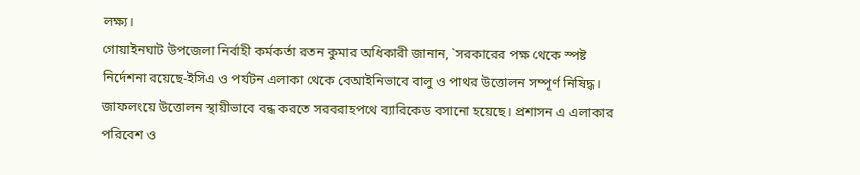লক্ষ্য।
গোয়াইনঘাট উপজেলা নির্বাহী কর্মকর্তা রতন কুমার অধিকারী জানান, `সরকারের পক্ষ থেকে স্পষ্ট নির্দেশনা রয়েছে-ইসিএ ও পর্যটন এলাকা থেকে বেআইনিভাবে বালু ও পাথর উত্তোলন সম্পূর্ণ নিষিদ্ধ। জাফলংয়ে উত্তোলন স্থায়ীভাবে বন্ধ করতে সরবরাহপথে ব্যারিকেড বসানো হয়েছে। প্রশাসন এ এলাকার পরিবেশ ও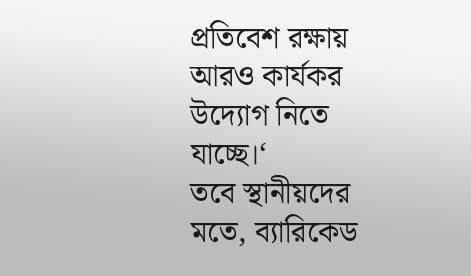প্রতিবেশ রক্ষায় আরও কার্যকর উদ্যোগ নিতে যাচ্ছে।‘
তবে স্থানীয়দের মতে, ব্যারিকেড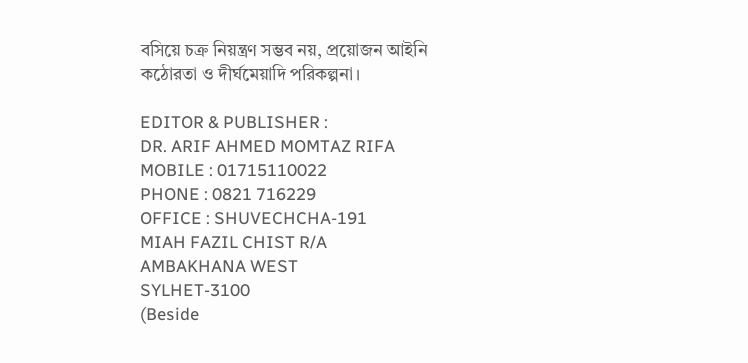বসিয়ে চক্র নিয়ন্ত্রণ সম্ভব নয়, প্রয়োজন আইনি কঠোরতা ও দীর্ঘমেয়াদি পরিকল্পনা।

EDITOR & PUBLISHER :
DR. ARIF AHMED MOMTAZ RIFA
MOBILE : 01715110022
PHONE : 0821 716229
OFFICE : SHUVECHCHA-191
MIAH FAZIL CHIST R/A
AMBAKHANA WEST
SYLHET-3100
(Beside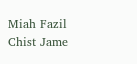Miah Fazil Chist Jame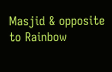Masjid & opposite to Rainbow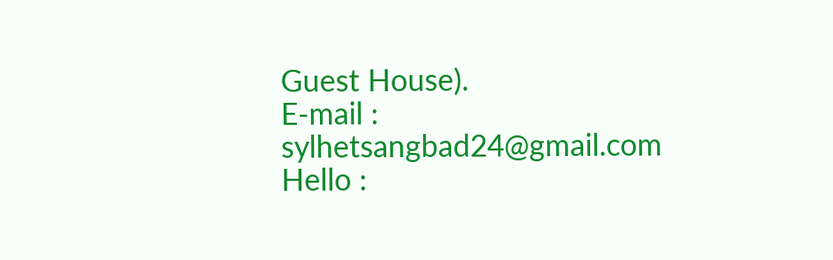Guest House).
E-mail : sylhetsangbad24@gmail.com
Hello :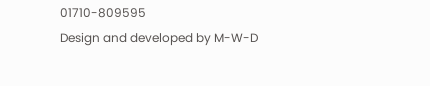01710-809595
Design and developed by M-W-D